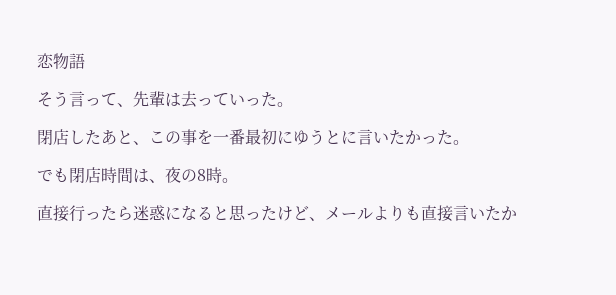恋物語

そう言って、先輩は去っていった。

閉店したあと、この事を一番最初にゆうとに言いたかった。

でも閉店時間は、夜の8時。

直接行ったら迷惑になると思ったけど、メールよりも直接言いたか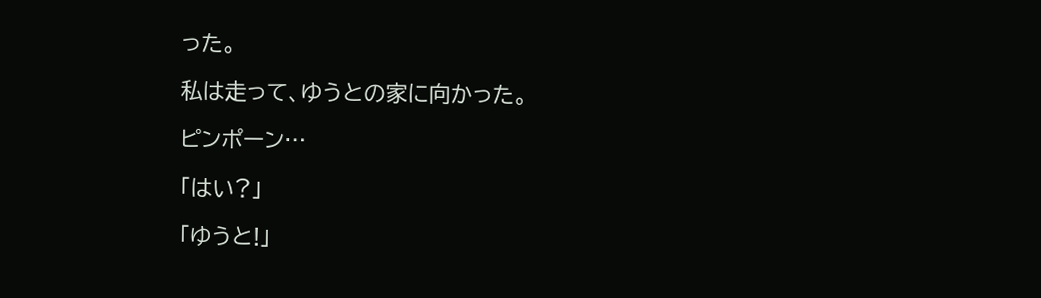った。

私は走って、ゆうとの家に向かった。

ピンポーン…

「はい?」

「ゆうと!」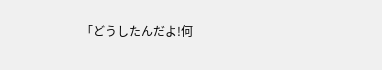「どうしたんだよ!何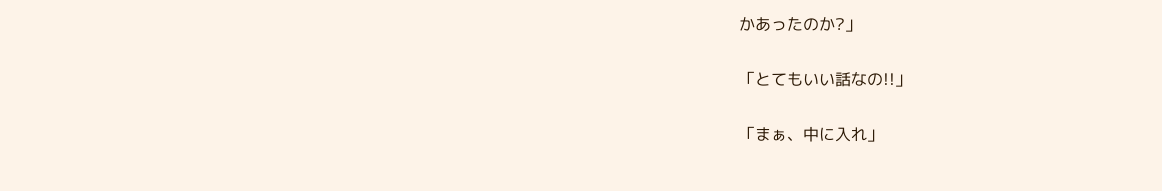かあったのか?」

「とてもいい話なの!!」

「まぁ、中に入れ」